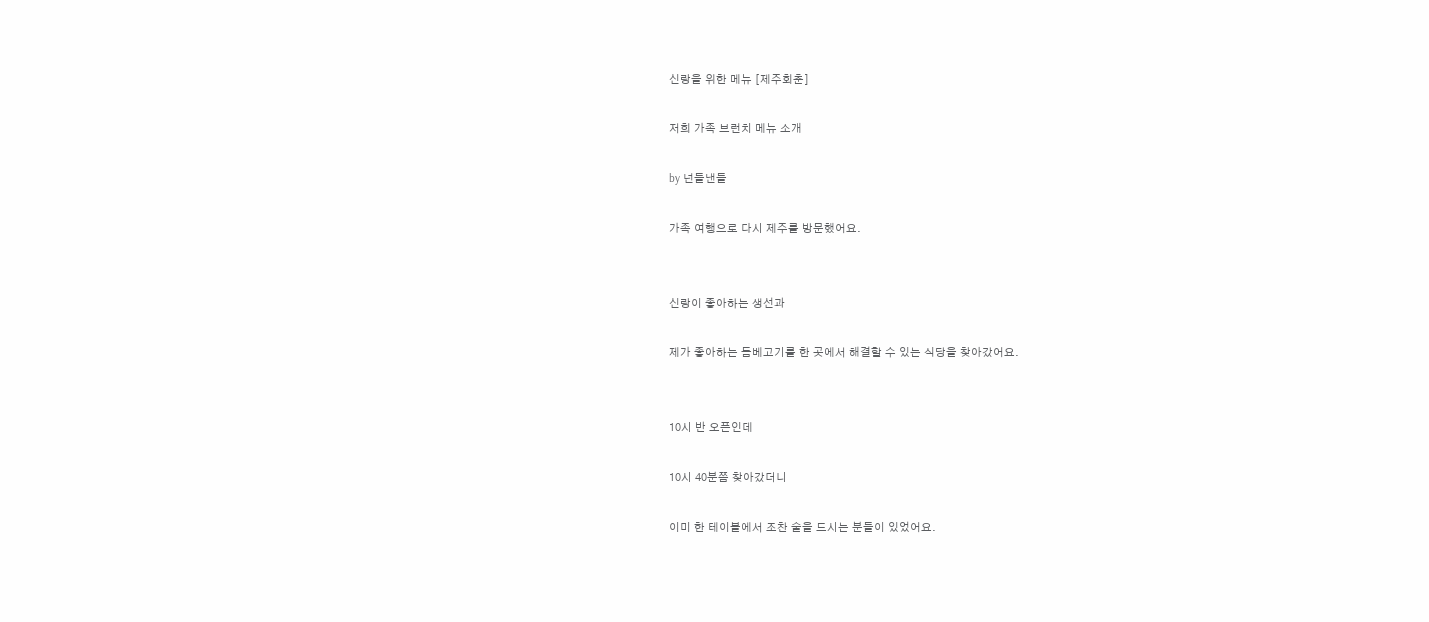신랑을 위한 메뉴 [제주회춘]

저희 가족 브런치 메뉴 소개

by 넌들낸들

가족 여행으로 다시 제주를 방문했어요.


신랑이 좋아하는 생선과

제가 좋아하는 돔베고기를 한 곳에서 해결할 수 있는 식당을 찾아갔어요.


10시 반 오픈인데

10시 40분쯤 찾아갔더니

이미 한 테이블에서 조찬 술을 드시는 분들이 있었어요.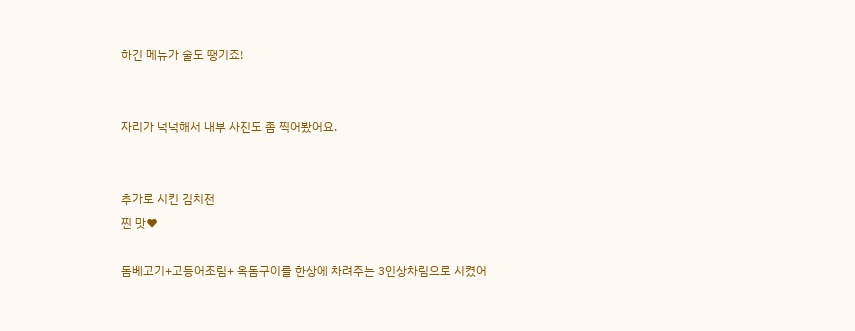하긴 메뉴가 술도 땡기죠!


자리가 넉넉해서 내부 사진도 좀 찍어봤어요.


추가로 시킨 김치전
찐 맛♥

돔베고기+고등어조림+ 옥돔구이를 한상에 차려주는 3인상차림으로 시켰어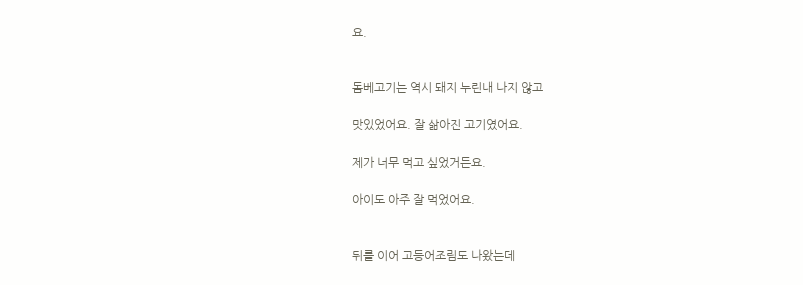요.


돔베고기는 역시 돼지 누린내 나지 않고

맛있었어요. 잘 삶아진 고기였어요.

제가 너무 먹고 싶었거든요.

아이도 아주 잘 먹었어요.


뒤를 이어 고등어조림도 나왔는데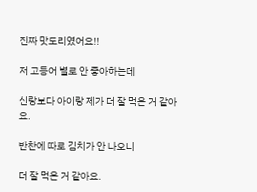진짜 맛도리였어요!!

저 고등어 별로 안 좋아하는데

신랑보다 아이랑 제가 더 잘 먹은 거 같아요.

반찬에 따로 김치가 안 나오니

더 잘 먹은 거 같아요.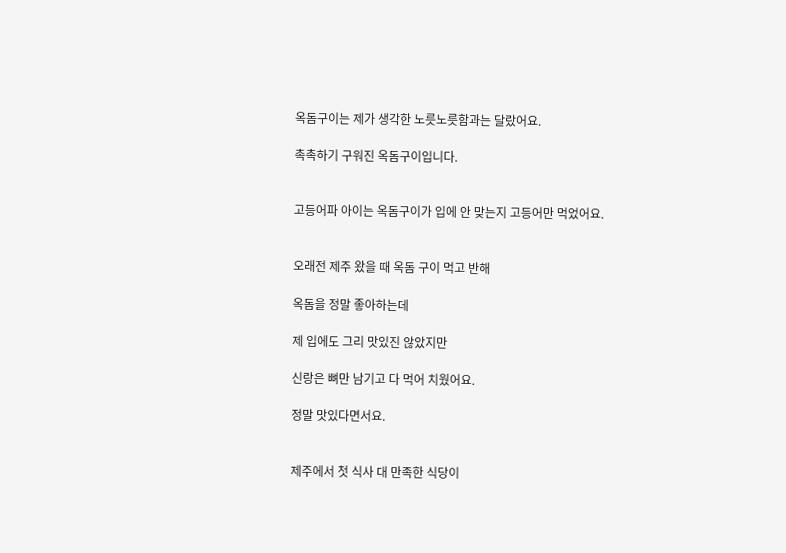옥돔구이는 제가 생각한 노릇노릇함과는 달랐어요.

촉촉하기 구워진 옥돔구이입니다.


고등어파 아이는 옥돔구이가 입에 안 맞는지 고등어만 먹었어요.


오래전 제주 왔을 때 옥돔 구이 먹고 반해

옥돔을 정말 좋아하는데

제 입에도 그리 맛있진 않았지만

신랑은 뼈만 남기고 다 먹어 치웠어요.

정말 맛있다면서요.


제주에서 첫 식사 대 만족한 식당이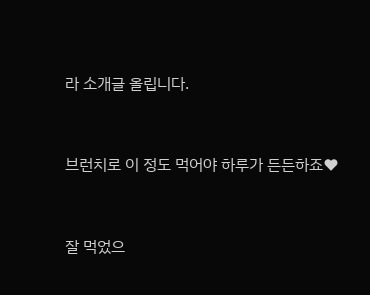라 소개글 올립니다.


브런치로 이 정도 먹어야 하루가 든든하죠♥


잘 먹었으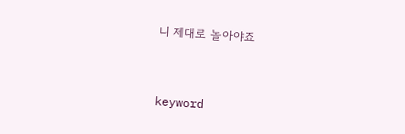니 제대로 놀아야죠



keyword